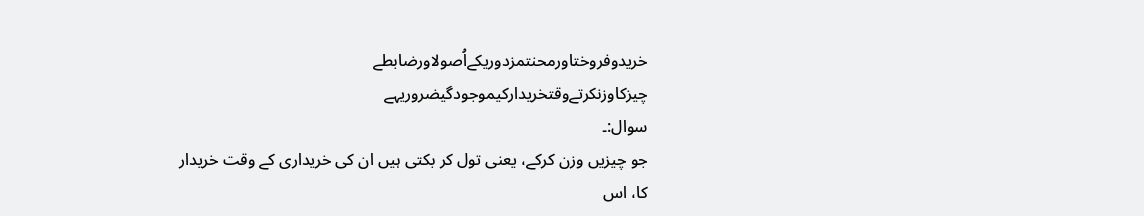خریدوفروختاورمحنتمزدوریکےاُصولاورضابطے
چیزکاوزنکرتےوقتخریدارکیموجودگیضروریہے
سوال:۔
جو چیزیں وزن کرکے، یعنی تول کر بکتی ہیں ان کی خریداری کے وقت خریدار کا، اس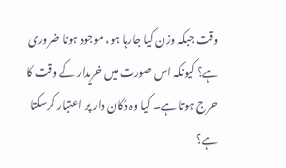وقت جبکہ وزن کیا جارہا ہو، موجود ہونا ضروری ہے؟ کیونکہ اس صورت میں خریدار کے وقت کا حرج ہوتا ہے۔ کیا وہ دُکان دار پر اعتبار کرسکتا ہے؟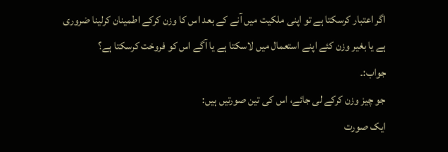اگر اعتبار کرسکتا ہے تو اپنی ملکیت میں آنے کے بعد اس کا وزن کرکے اطمینان کرلینا ضروری ہے یا بغیر وزن کئے اپنے استعمال میں لاسکتا ہے یا آگے اس کو فروخت کرسکتا ہے؟
جواب:۔
جو چیز وزن کرکے لی جائے، اس کی تین صورتیں ہیں:
ایک صورت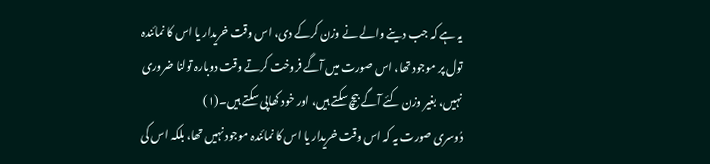یہ ہے کہ جب دینے والے نے وزن کرکے دی، اس وقت خریدار یا اس کا نمائندہ تول پر موجود تھا، اس صورت میں آگے فروخت کرتے وقت دوبارہ تولنا ضروری نہیں، بغیر وزن کئے آگے بیچ سکتے ہیں، اور خود کھاپی سکتے ہیں۔(۱)
دُوسری صورت یہ کہ اس وقت خریدار یا اس کا نمائندہ موجود نہیں تھا، بلکہ اس کی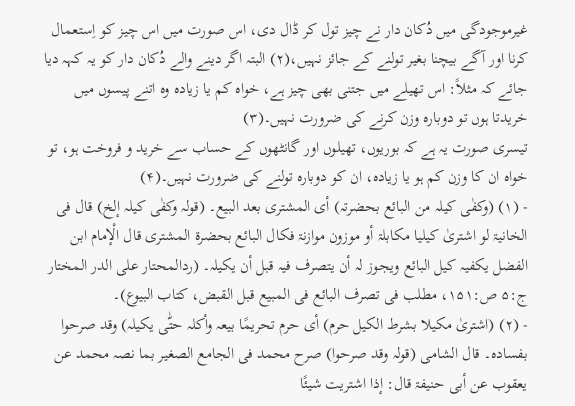غیرموجودگی میں دُکان دار نے چیز تول کر ڈال دی، اس صورت میں اس چیز کو اِستعمال کرنا اور آگے بیچنا بغیر تولنے کے جائز نہیں،(۲) البتہ اگر دینے والے دُکان دار کو یہ کہہ دیا جائے کہ مثلاً: اس تھیلے میں جتنی بھی چیز ہے، خواہ کم یا زیادہ وہ اتنے پیسوں میں خریدتا ہوں تو دوبارہ وزن کرنے کی ضرورت نہیں۔(۳)
تیسری صورت یہ ہے کہ بوریوں، تھیلوں اور گانٹھوں کے حساب سے خرید و فروخت ہو، تو خواہ ان کا وزن کم ہو یا زیادہ، ان کو دوبارہ تولنے کی ضرورت نہیں۔(۴)
- (۱) (وکفٰی کیلہ من البائع بحضرتہ) أی المشتری بعد البیع۔ (قولہ وکفٰی کیلہ إلخ) قال فی الخانیۃ لو اشتریٰ کیلیا مکابلۃ أو موزون موازنۃ فکال البائع بحضرۃ المشتری قال الْإمام ابن الفضل یکفیہ کیل البائع ویجوز لہ أن یتصرف فیہ قبل أن یکیلہ۔ (ردالمحتار علی الدر المختار ج:۵ ص:۱۵۱، مطلب فی تصرف البائع فی المبیع قبل القبض، کتاب البیوع)۔
- (۲) (اشتریٰ مکیلا بشرط الکیل حرم) أی حرم تحریمًا بیعہ وأکلہ حتّٰی یکیلہ) وقد صرحوا بفسادہ۔ قال الشامی (قولہ وقد صرحوا) صرح محمد فی الجامع الصغیر بما نصہ محمد عن یعقوب عن أبی حنیفۃ قال: إذا اشتریت شیئًا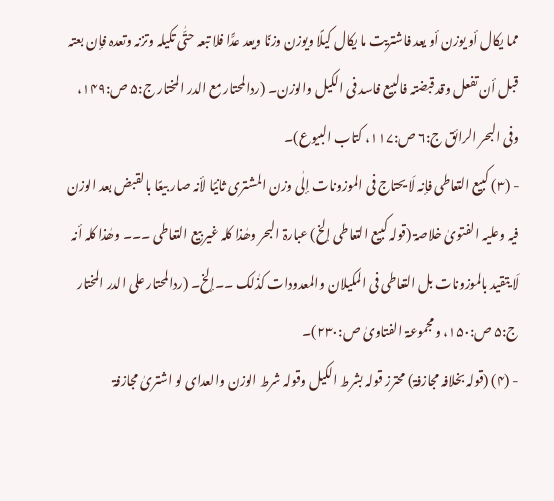مما یکال أو یوزن أو یعد فاشتریت ما یکال کیلًا ویوزن وزنًا ویعد عدًّا فلا تبعہ حتّٰی تکیلہ وتزنہ وتعدہ فإن بعتہ قبل أن تفعل وقد قبضتہ فالبیع فاسد فی الکیل والوزن۔ (ردالمحتار مع الدر المختار ج:۵ ص:۱۴۹، وفی البحر الرائق ج:۶ ص:۱۱۷، کتاب البیوع)۔
- (۳) کبیع التعاطی فإنہ لَا یحتاج فی الموزونات إلٰی وزن المشتری ثانیًا لأنہ صار بیعًا بالقبض بعد الوزن فیہ وعلیہ الفتویٰ خلاصۃ (قولہ کبیع التعاطی إلخ) عبارۃ البحر وھٰذا کلہ غیر بیع التعاطی ۔۔۔ وھٰذا کلہ أنہ لَا یتقید بالموزونات بل التعاطی فی المکیلان والمعدودات کذٰلک ۔۔إلخ۔ (ردالمحتار علی الدر المختار ج:۵ ص:۱۵۰، ومجموعۃ الفتاویٰ ص:۲۳۰)۔
- (۴) (قولہ بخلافہ مجازفۃ) محترز قولہ بشرط الکیل وقولہ شرط الوزن والعدای لو اشتریٰ مجازفۃ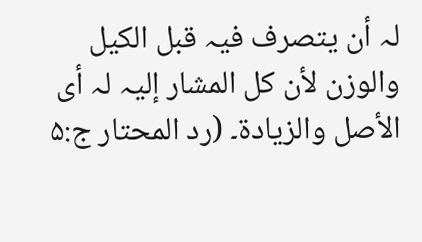لہ أن یتصرف فیہ قبل الکیل والوزن لأن کل المشار إلیہ لہ أی الأصل والزیادۃ۔ (رد المحتار ج:۵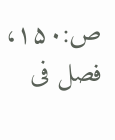ص:۱۵۰، فصل فی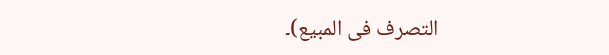التصرف فی المبیع)۔